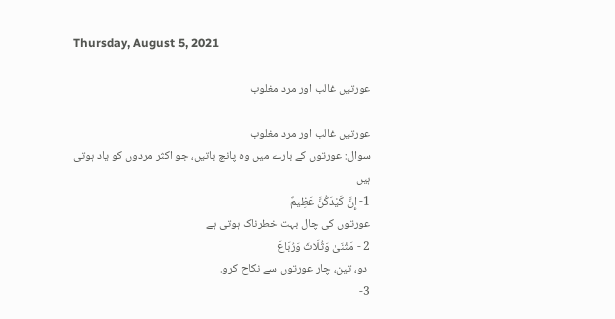Thursday, August 5, 2021

عورتیں غالب اور مرد مغلوب

عورتیں غالب اور مرد مغلوب
سوال: عورتوں کے بارے میں وہ پانچ باتیں، جو اکثر مردوں کو یاد ہوتی ہیں
1- إِنَّ كَيْدَكُنَّ عَظِيمٌ
عورتوں کی چال بہت خطرناک ہوتی ہے
2 - مَثْنَىٰ وَثُلَاثَ وَرُبَاعَ
 دو، تین، چار عورتوں سے نکاح کرو.
3-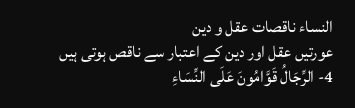النساء ناقصات عقل و دين
عورتیں عقل اور دین کے اعتبار سے ناقص ہوتی ہیں
4- الرِّجَالُ قَوَّامُونَ عَلَى النِّسَاءِ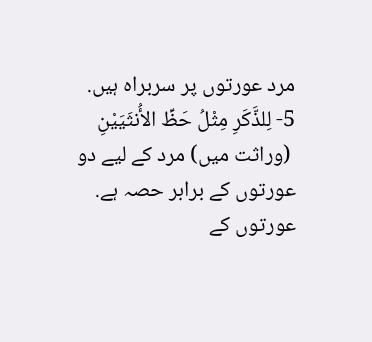مرد عورتوں پر سربراہ ہیں.
5- لِلذَّكَرِ مِثْلُ حَظِّ الأُنثَيَيْنِ
 (وراثت میں) مرد کے لیے دو عورتوں کے برابر حصہ ہے.
عورتوں کے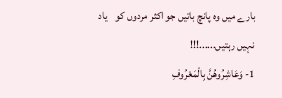بارے میں وہ پانچ باتیں جو اکثر مردوں کو    یاد نہیں رہتیں......!!!
1- وَعَاشِرُوهُنَّ بِالْمَعْرُوفِ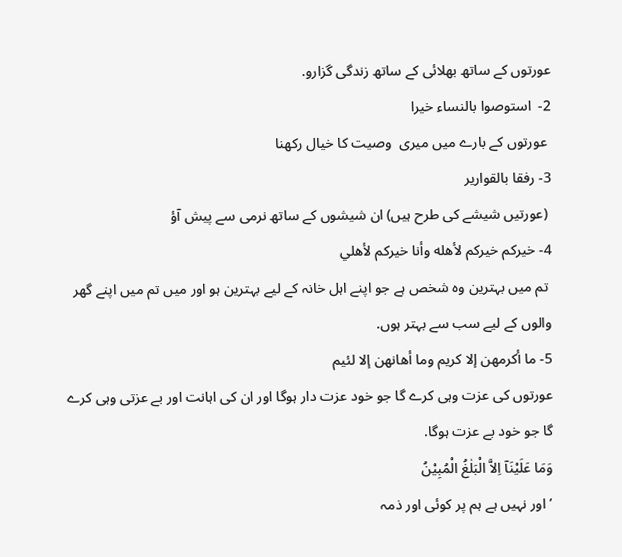عورتوں کے ساتھ بھلائی کے ساتھ زندگی گزارو.
2-  استوصوا بالنساء خيرا
 عورتوں کے بارے میں میری  وصیت کا خیال رکھنا
3- رفقا بالقوارير
 (عورتیں شیشے کی طرح ہیں) ان شیشوں کے ساتھ نرمی سے پیش آؤ
4- خيركم خيركم لأهله وأنا خيركم لأهلي
 تم میں بہترین وہ شخص ہے جو اپنے اہل خانہ کے لیے بہترین ہو اور میں تم میں اپنے گھر والوں کے لیے سب سے بہتر ہوں.
5- ما أكرمهن إلا كريم وما أهانهن إلا لئيم
عورتوں کی عزت وہی کرے گا جو خود عزت دار ہوگا اور ان کی اہانت اور بے عزتی وہی کرے گا جو خود بے عزت ہوگا.
وَمَا عَلَیْنَآ اِلاَّ الْبَلٰغُ الْمُبِیْنُ
’اور نہیں ہے ہم پر کوئی اور ذمہ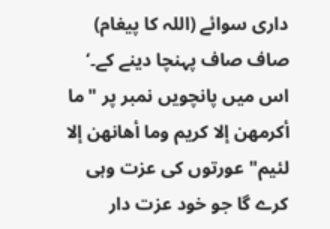داری سوائے (اللہ کا پیغام) صاف صاف پہنچا دینے کے۔‘
اس میں پانچویں نمبر پر "ما أكرمهن إلا كريم وما أهانهن إلا لئيم" عورتوں کی عزت وہی کرے گا جو خود عزت دار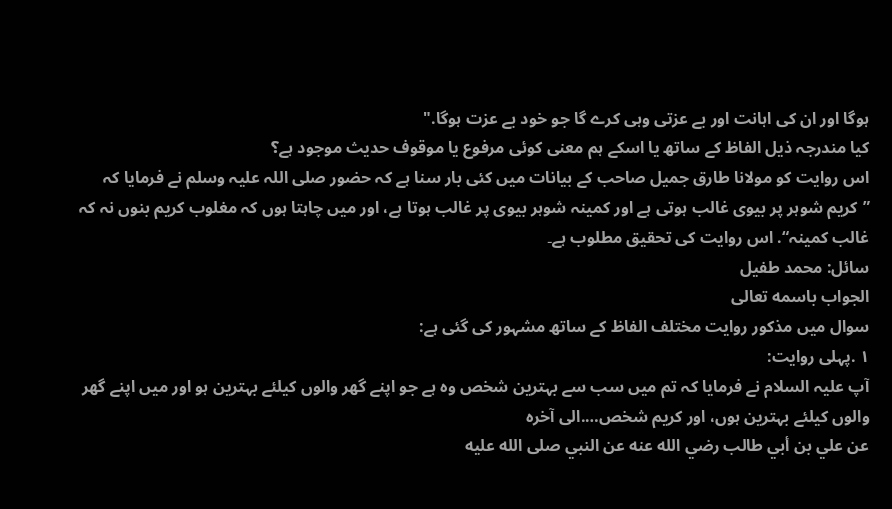ہوگا اور ان کی اہانت اور بے عزتی وہی کرے گا جو خود بے عزت ہوگا."
کیا مندرجہ ذیل الفاظ کے ساتھ یا اسکے ہم معنی کوئی مرفوع یا موقوف حدیث موجود ہے؟
اس روایت کو مولانا طارق جمیل صاحب کے بیانات میں کئی بار سنا ہے کہ حضور صلی اللہ علیہ وسلم نے فرمایا کہ ”کریم شوہر پر بیوی غالب ہوتی ہے اور کمینہ شوہر بیوی پر غالب ہوتا ہے، اور میں چاہتا ہوں کہ مغلوب کریم بنوں نہ کہ غالب کمینہ“. اس روایت کی تحقیق مطلوب ہے۔
سائل: محمد طفیل
الجواب باسمه تعالی
سوال میں مذکور روایت مختلف الفاظ کے ساتھ مشہور کی گئی ہے:
١ .پہلی روایت:
آپ علیہ السلام نے فرمایا کہ تم میں سب سے بہترین شخص وہ ہے جو اپنے گھر والوں کیلئے بہترین ہو اور میں اپنے گھر والوں کیلئے بہترین ہوں، اور کریم شخص….الی آخرہ
عن علي بن أبي طالب رضي الله عنه عن النبي صلى الله عليه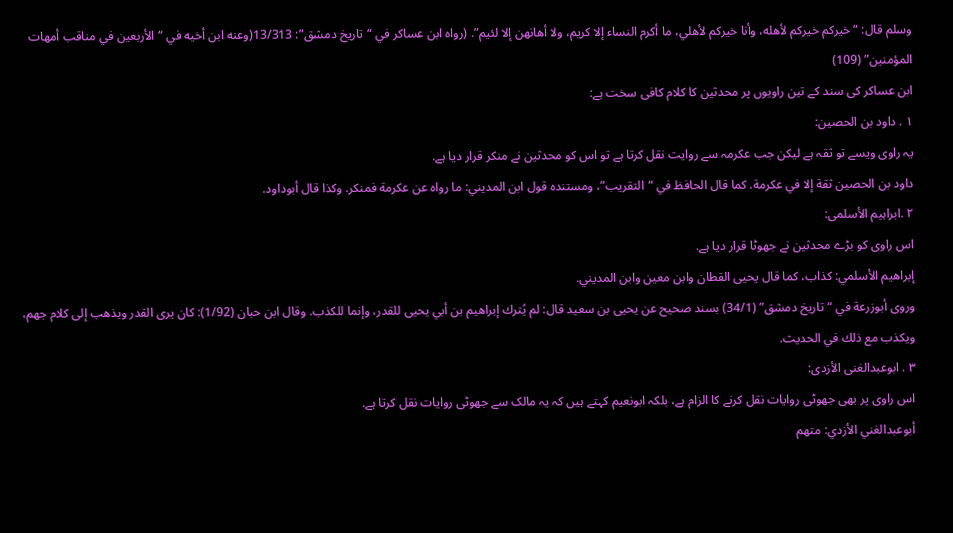وسلم قال: “خيركم خيركم لأهله، وأنا خيركم لأهلي، ما أكرم النساء إلا كريم، ولا أهانهن إلا لئيم”. (رواه ابن عساكر في “تاريخ دمشق”: 13/313(وعنه ابن أخيه في “الأربعين في مناقب أمهات المؤمنين” (109)
ابن عساکر کی سند کے تین راویوں پر محدثین کا کلام کافی سخت ہے:
١ . داود بن الحصین:
یہ راوی ویسے تو ثقہ ہے لیکن جب عکرمہ سے روایت نقل کرتا ہے تو اس کو محدثین نے منکر قرار دیا ہے.
داود بن الحصين ثقة إلا في عكرمة. كما قال الحافظ في “التقريب”، ومستنده قول ابن المديني: ما رواه عن عكرمة فمنكر. وكذا قال أبوداود.
٢ .ابراہیم الأسلمی:
اس راوی کو بڑے محدثین نے جھوٹا قرار دیا ہے.
إبراهيم الأسلمي: كذاب، كما قال يحيى القطان وابن معين وابن المديني.
وروى أبوزرعة في “تاريخ دمشق” (34/1) بسند صحيح عن يحيى بن سعيد قال: لم يُترك إبراهيم بن أبي يحيى للقدر، وإنما للكذب. وقال ابن حبان (1/92): كان يرى القدر ويذهب إلى كلام جهم، ويكذب مع ذلك في الحديث.
٣ . ابوعبدالغنی الأزدی:
اس راوی پر بھی جھوٹی روایات نقل کرنے کا الزام ہے، بلکہ ابونعیم کہتے ہیں کہ یہ مالک سے جھوٹی روایات نقل کرتا ہے.
أبوعبدالغني الأزدي: متهم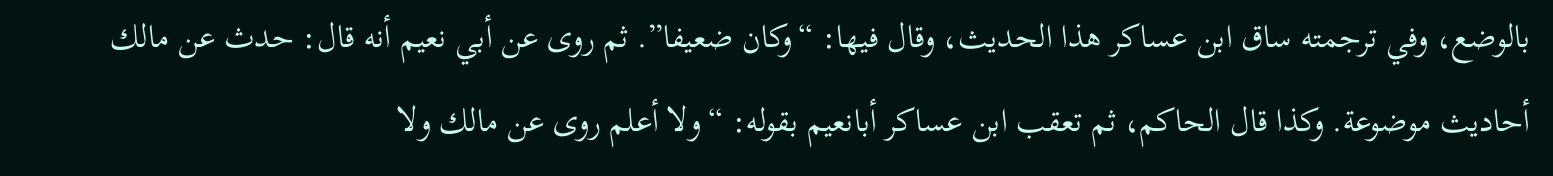بالوضع، وفي ترجمته ساق ابن عساكر هذا الحديث، وقال فيها: “وكان ضعيفا”. ثم روى عن أبي نعيم أنه قال: حدث عن مالك أحاديث موضوعة. وكذا قال الحاكم، ثم تعقب ابن عساكر أبانعيم بقوله: “ولا أعلم روى عن مالك ولا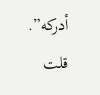أدركه”.
قلت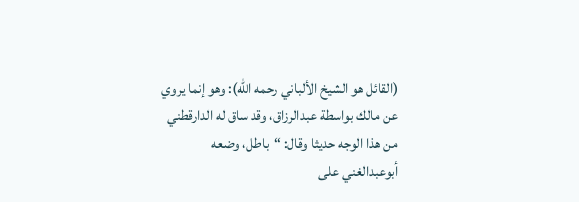(القائل هو الشيخ الألباني رحمه الله): وهو إنما يروي عن مالك بواسطة عبدالرزاق، وقد ساق له الدارقطني من هذا الوجه حديثا وقال: “باطل، وضعه أبوعبدالغني على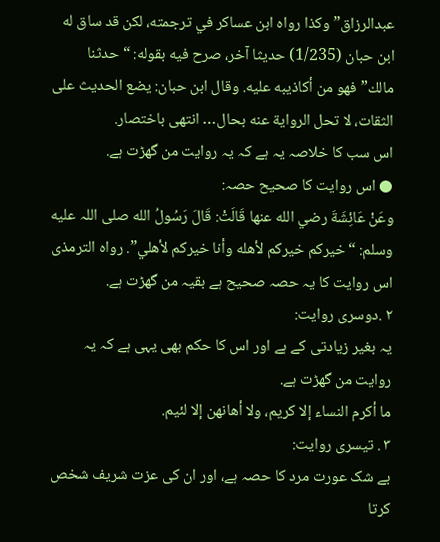عبدالرزاق” وكذا رواه ابن عساكر في ترجمته، لكن قد ساق له ابن حبان (1/235) حديثا آخر، صرح فيه بقوله: “حدثنا مالك” فهو من أكاذيبه عليه. وقال ابن حبان: يضع الحديث على الثقات، لا تحل الرواية عنه بحال… انتهى باختصار.
اس سب کا خلاصہ یہ ہے کہ یہ روایت من گھڑت ہے.
● اس روایت کا صحیح حصہ:
وعَنْ عَائِشَةَ رضي الله عنها قَالَتْ: قَالَ رَسُولُ الله صلی اللہ علیه وسلم: “خیرکم خیرکم لأهله وأنا خيركم لأهلي”. رواه الترمذى
اس روایت کا یہ حصہ صحیح ہے بقیہ من گھڑت ہے.
٢ .دوسری روایت:
یہ بغیر زیادتی کے ہے اور اس کا حکم بھی یہی ہے کہ یہ روایت من گھڑت ہے.
ما أكرم النساء إلا كريم، ولا أهانهن إلا لئيم.
٣ . تیسری روایت:
بے شک عورت مرد کا حصہ ہے، اور ان کی عزت شریف شخص کرتا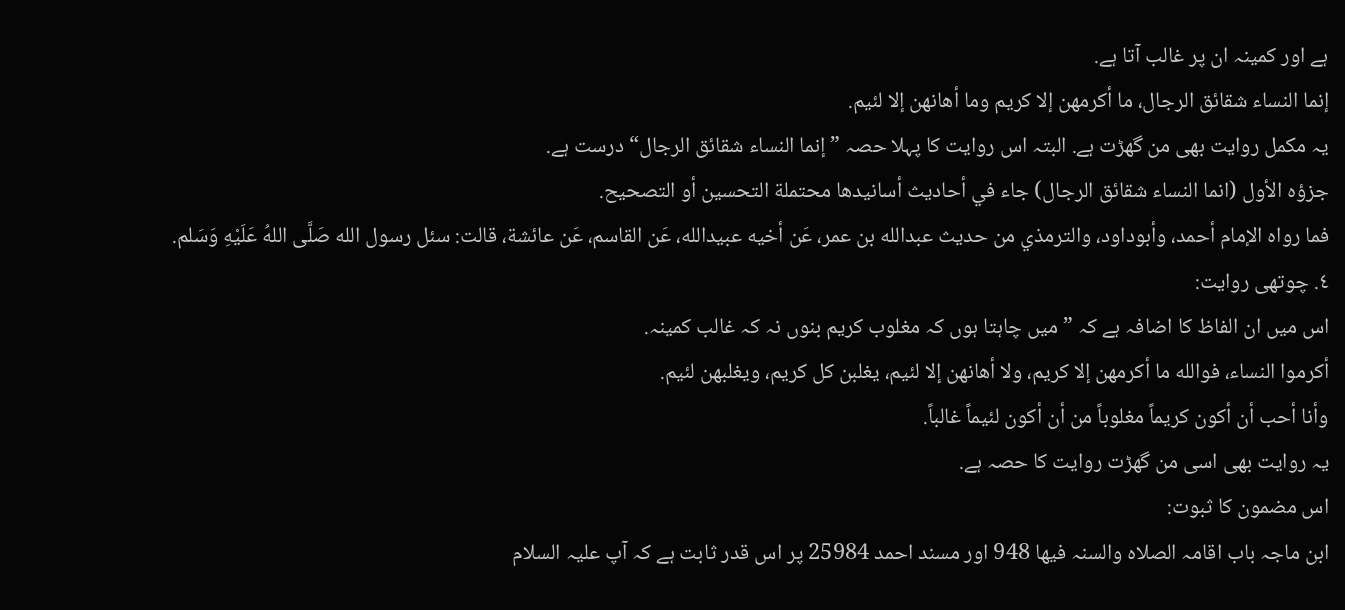ہے اور کمینہ ان پر غالب آتا ہے.
إنما النساء شقائق الرجال، ما أكرمهن إلا كريم وما أهانهن إلا لئيم.
یہ مکمل روایت بھی من گھڑت ہے. البتہ اس روایت کا پہلا حصہ ”إنما النساء شقائق الرجال“ درست ہے.
جزؤه الأول (انما النساء شقائق الرجال) جاء في أحاديث أسانيدها محتملة التحسين أو التصحيح.
فما رواه الإمام أحمد، وأبوداود، والترمذي من حديث عبدالله بن عمر، عَن أخيه عبيدالله، عَن القاسم، عَن عائشة، قالت: سئل رسول الله صَلَّى اللهُ عَلَيْهِ وَسَلم.
٤. چوتھی روایت:
اس میں ان الفاظ کا اضافہ ہے کہ ”میں چاہتا ہوں کہ مغلوب کریم بنوں نہ کہ غالب کمینہ.
أكرموا النساء، فوالله ما أكرمهن إلا كريم، ولا أهانهن إلا لئيم، يغلبن كل كريم، ويغلبهن لئيم.
وأنا أحب أن أكون كريماً مغلوباً من أن أكون لئيماً غالباً.
یہ روایت بھی اسی من گھڑت روایت کا حصہ ہے.
اس مضمون کا ثبوت:
ابن ماجہ باب اقامہ الصلاہ والسنہ فیھا 948 اور مسند احمد 25984 پر اس قدر ثابت ہے کہ آپ علیہ السلام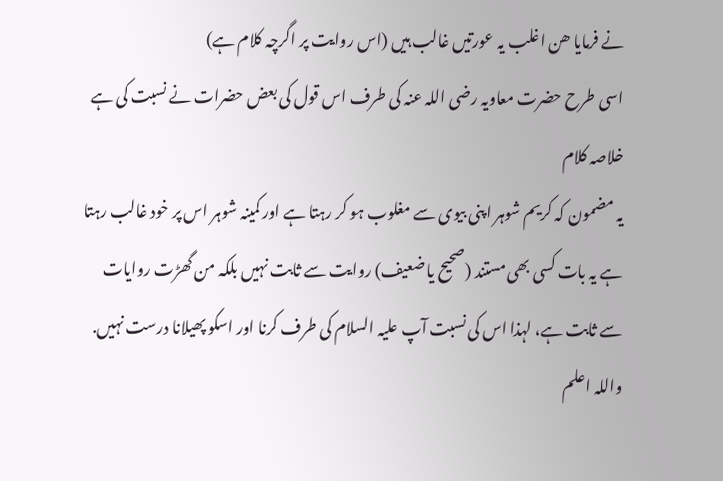نے فرمایا ھن اغلب یہ عورتیں غالب ہیں (اس روایت پر اگرچہ کلام ہے)
اسی طرح حضرت معاویہ رضی اللہ عنہ کی طرف اس قول کی بعض حضرات نے نسبت کی ہے
خلاصہ کلام
یہ مضمون کہ کریم شوہر اپنی بیوی سے مغلوب ہو کر رہتا ہے اور کمینہ شوہر اس پر خود غالب رہتا ہے یہ بات کسی بھی مستند (صحیح یا ضعیف) روایت سے ثابت نہیں بلکہ من گھڑت روایات سے ثابت ہے، لہذا اس کی نسبت آپ علیہ السلام کی طرف کرنا اور اسکو پھیلانا درست نہیں.
واللہ اعلم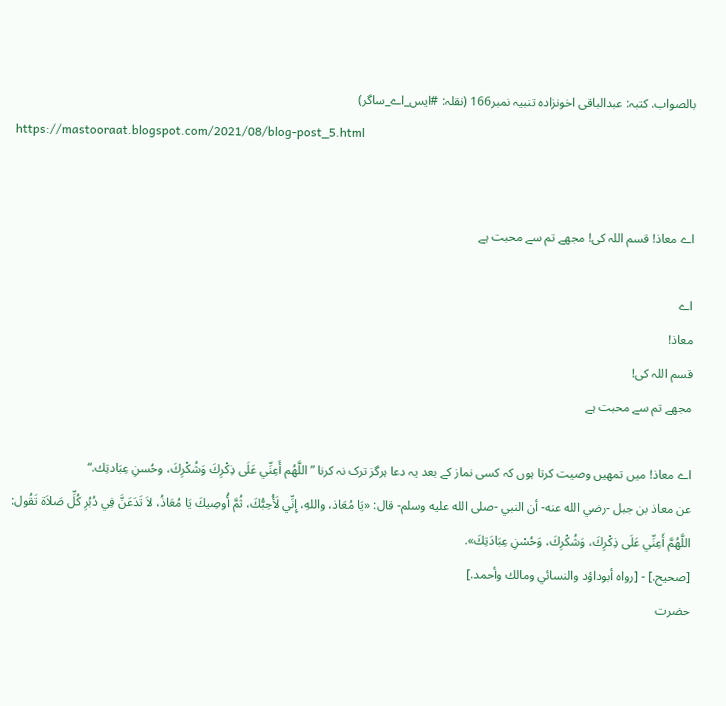بالصواب. کتبہ: عبدالباقی اخونزادہ تنبیہ نمبر166 (نقلہ: #ایس_اے_ساگر)
https://mastooraat.blogspot.com/2021/08/blog-post_5.html


اے معاذ! قسم اللہ کی! مجھے تم سے محبت ہے

اے
معاذ!
قسم اللہ کی!
مجھے تم سے محبت ہے

اے معاذ! میں تمھیں وصیت کرتا ہوں کہ کسی نماز کے بعد یہ دعا ہرگز ترک نہ کرنا ”اللَّهُم أَعِنِّي عَلَى ذِكْرِكَ وَشُكْرِكَ، وحُسنِ عِبَادتِك.“
عن معاذ بن جبل -رضي الله عنه- أن النبي -صلى الله عليه وسلم- قال: «يَا مُعَاذ، واللهِ، إِنِّي لَأُحِبُّكَ، ثُمَّ أُوصِيكَ يَا مُعَاذُ، لاَ تَدَعَنَّ فِي دُبُرِ كُلِّ صَلاَة تَقُول: اللَّهُمَّ أَعِنِّي عَلَى ذِكْرِكَ، وَشُكْرِكَ، وَحُسْنِ عِبَادَتِكَ».
[صحيح.] - [رواه أبوداؤد والنسائي ومالك وأحمد.]
حضرت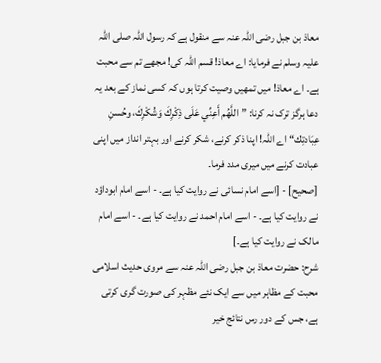معاذ بن جبل رضی اللہ عنہ سے منقول ہے کہ رسول اللہ صلی اللہ علیہ وسلم نے فرمایا: اے معاذ! قسم اللہ کی! مجھے تم سے محبت ہے۔ اے معاذ! میں تمھیں وصیت کرتا ہوں کہ کسی نماز کے بعد یہ دعا ہرگز ترک نہ کرنا: ”اللَّهُم أَعِنِّي عَلَى ذِكْرِكَ وَشُكْرِكَ، وحُسنِ عِبَادتِك“ اے اللہ! اپنا ذکر کرنے، شکر کرنے اور بہتر انداز میں اپنی عبادت کرنے میں میری مدد فرما۔
[صحیح] - [اسے امام نسائی نے روایت کیا ہے۔ - اسے امام ابوداؤد نے روایت کیا ہے۔ - اسے امام احمد نے روایت کیا ہے۔ - اسے امام مالک نے روایت کیا ہے۔]
شرح: حضرت معاذ بن جبل رضی اللہ عنہ سے مروی حدیث اسلامی محبت کے مظاہر میں سے ایک نئے مظہر کی صورت گری کرتی ہے، جس کے دور رس نتائج خیر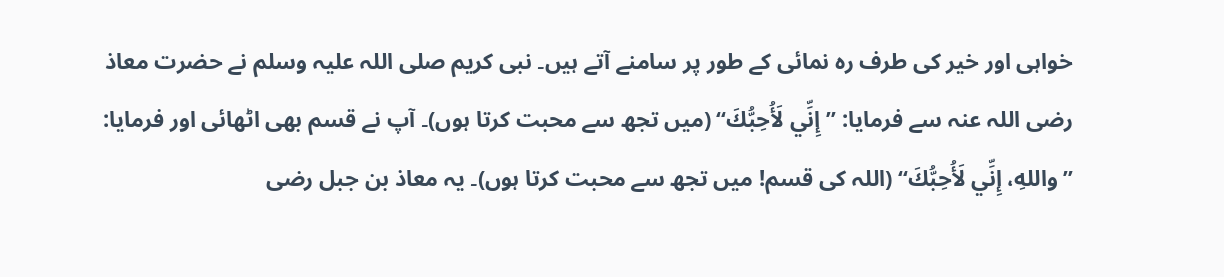خواہی اور خیر کی طرف رہ نمائی کے طور پر سامنے آتے ہیں۔ نبی کریم صلی اللہ علیہ وسلم نے حضرت معاذ رضی اللہ عنہ سے فرمایا: ”إِنِّي لَأُحِبُّكَ“ (میں تجھ سے محبت کرتا ہوں)۔ آپ نے قسم بھی اٹھائی اور فرمایا: ”واللهِ، إِنِّي لَأُحِبُّكَ“ (اللہ کی قسم! میں تجھ سے محبت کرتا ہوں)۔ یہ معاذ بن جبل رضی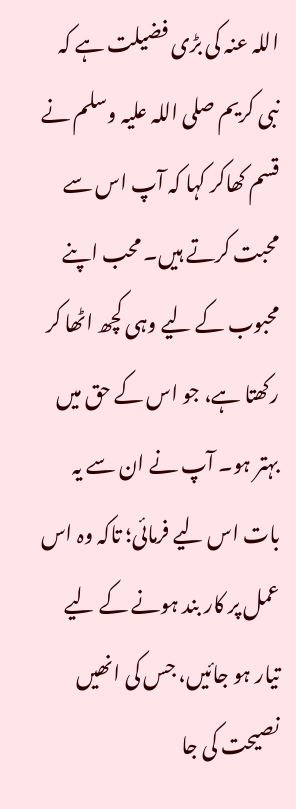اللہ عنہ کی بڑی فضیلت ہے کہ نبی کریم صلی اللہ علیہ وسلم نے قسم کھاکر کہا کہ آپ اس سے محبت کرتے ہیں۔ محب اپنے محبوب کے لیے وہی کچھ اٹھا کر رکھتا ہے، جو اس کے حق میں بہتر ہو۔ آپ نے ان سے یہ بات اس لیے فرمائی؛ تاکہ وہ اس عمل پر کار بند ہونے کے لیے تیار ہو جائيں، جس کی انھیں نصیحت کی جا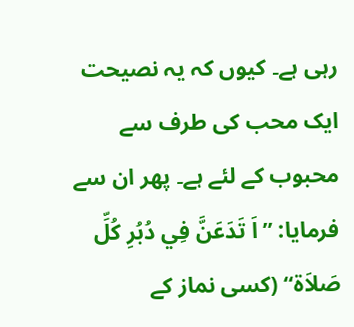رہی ہے۔ کیوں کہ یہ نصیحت ایک محب کی طرف سے محبوب کے لئے ہے۔ پھر ان سے فرمایا: ”اَ تَدَعَنَّ فِي دُبُرِ كُلِّ صَلاَة“ (کسی نماز کے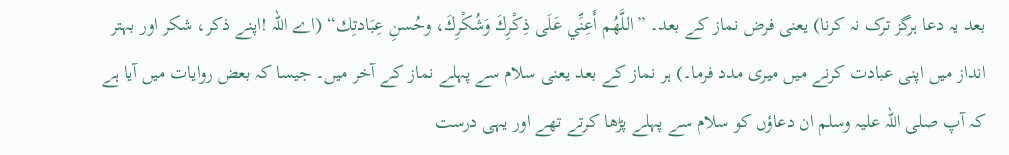بعد یہ دعا ہرگز ترک نہ کرنا) یعنی فرض نماز کے بعد۔ ”اللَّهُم أَعِنِّي عَلَى ذِكْرِكَ وَشُكْرِكَ، وحُسنِ عِبَادتِك“ (اے اللہ !اپنے ذکر، شکر اور بہتر انداز میں اپنی عبادت کرنے میں میری مدد فرما۔) ہر نماز کے بعد یعنی سلام سے پہلے نماز کے آخر میں۔ جیسا کہ بعض روایات میں آیا ہے کہ آپ صلی اللہ علیہ وسلم ان دعاؤں کو سلام سے پہلے پڑھا کرتے تھے اور یہی درست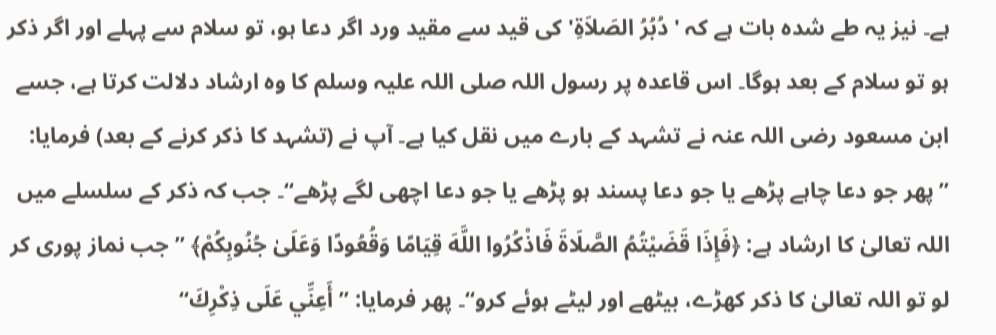ہے۔ نیز یہ طے شدہ بات ہے کہ ' دُبُرُ الصَلاَةِ' کی قید سے مقید ورد اگر دعا ہو، تو سلام سے پہلے اور اگر ذکر ہو تو سلام کے بعد ہوگا۔ اس قاعدہ پر رسول اللہ صلی اللہ علیہ وسلم کا وہ ارشاد دلالت کرتا ہے، جسے ابن مسعود رضی اللہ عنہ نے تشہد کے بارے میں نقل کیا ہے۔ آپ نے (تشہد کا ذکر کرنے کے بعد) فرمایا: ”پھر جو دعا چاہے پڑھے یا جو دعا پسند ہو پڑھے یا جو دعا اچھی لگے پڑھے“۔ جب کہ ذکر کے سلسلے میں اللہ تعالیٰ کا ارشاد ہے: ﴿فَإِذَا قَضَيْتُمُ الصَّلَاةَ فَاذْكُرُوا اللَّهَ قِيَامًا وَقُعُودًا وَعَلَىٰ جُنُوبِكُمْ﴾ ”جب نماز پوری کر لو تو اللہ تعالیٰ کا ذکر کھڑے، بیٹھے اور لیٹے ہوئے کرو“۔ پھر فرمایا: ”أَعِنِّي عَلَى ذِكْرِكَ“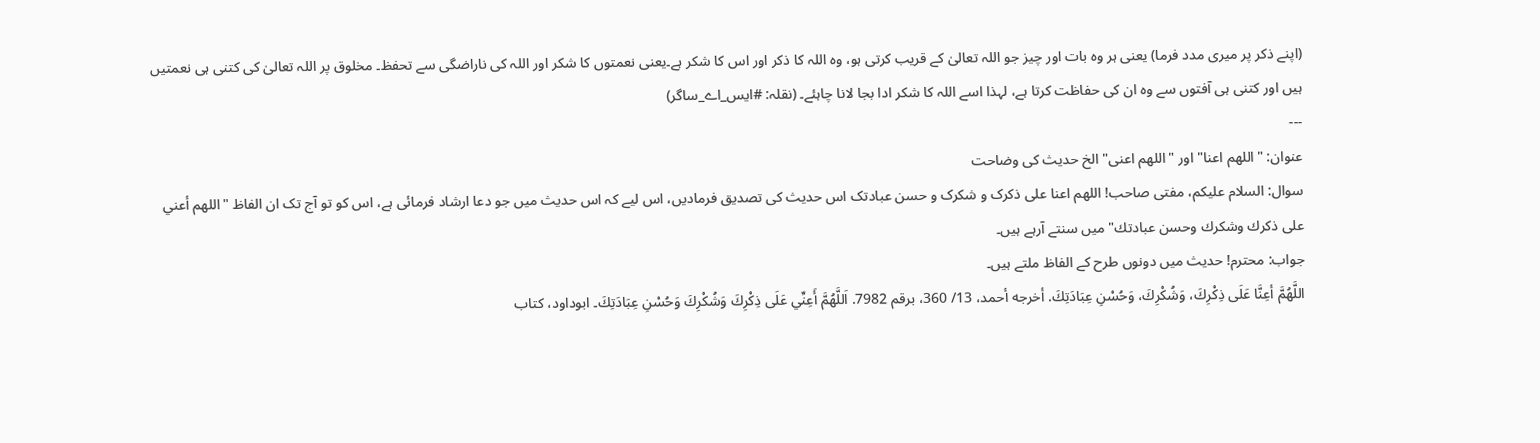(اپنے ذکر پر میری مدد فرما) یعنی ہر وہ بات اور چیز جو اللہ تعالیٰ کے قریب کرتی ہو، وہ اللہ کا ذکر اور اس کا شکر ہے۔یعنی نعمتوں کا شکر اور اللہ کی ناراضگی سے تحفظ۔ مخلوق پر اللہ تعالیٰ کی کتنی ہی نعمتیں ہیں اور کتنی ہی آفتوں سے وہ ان کی حفاظت کرتا ہے، لہذا اسے اللہ کا شکر ادا بجا لانا چاہئے۔ (نقلہ: #ایس_اے_ساگر)
---
عنوان: "اللھم اعنا" اور "اللھم اعنی" الخ حدیث کی وضاحت
سوال: السلام عليكم، مفتی صاحب! اللھم اعنا علی ذکرک و شکرک و حسن عبادتک اس حدیث کی تصدیق فرمادیں، اس لیے کہ اس حدیث میں جو دعا ارشاد فرمائی ہے، اس کو تو آج تک ان الفاظ "اللهم أعني على ذكرك وشكرك وحسن عبادتك" میں سنتے آرہے ہیں۔
جواب: محترم! حدیث میں دونوں طرح کے الفاظ ملتے ہیں۔
اللَّهُمَّ أعِنَّا عَلَى ذِكْرِكَ، وَشُكْرِكَ، وَحُسْنِ عِبَادَتِكَ. أخرجه أحمد، 13/ 360، برقم 7982. اَللَّهُمَّ أَعِنِّي عَلَى ذِكْرِكَ وَشُكْرِكَ وَحُسْنِ عِبَادَتِكَ۔ ابوداود، کتاب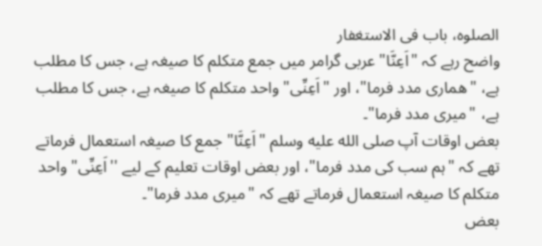الصلوہ، باب فی الاستغفار
واضح رہے کہ "اَعِنَّا" عربی گرامر میں جمع متکلم کا صیغہ ہے، جس کا مطلب ہے، "ھماری مدد فرما"، اور "اَعِنِّی" واحد متکلم کا صیغہ ہے، جس کا مطلب ہے، "میری مدد فرما"۔
بعض اوقات آپ صلی الله عليه وسلم "اَعِنَّا" جمع کا صیغہ استعمال فرماتے تھے کہ "ہم سب کی مدد فرما"، اور بعض اوقات تعلیم کے لیے ''اَعِنِّی" واحد متکلم کا صیغہ استعمال فرماتے تھے کہ "میری مدد فرما"۔
بعض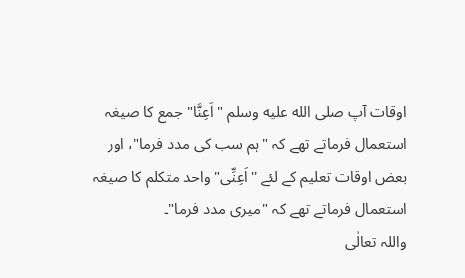اوقات آپ صلی الله عليه وسلم "اَعِنَّا" جمع کا صیغہ استعمال فرماتے تھے کہ "ہم سب کی مدد فرما"، اور بعض اوقات تعلیم کے لئے ''اَعِنِّی" واحد متکلم کا صیغہ استعمال فرماتے تھے کہ "میری مدد فرما"۔
واللہ تعالٰی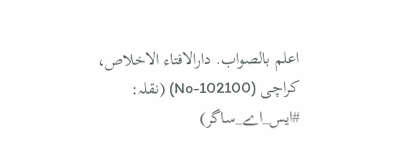اعلم بالصواب. دارالافتاء الاخلاص، کراچی (102100-No) (نقلہ: #ایس_اے_ساگر)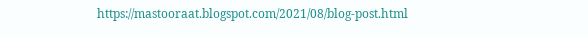https://mastooraat.blogspot.com/2021/08/blog-post.html